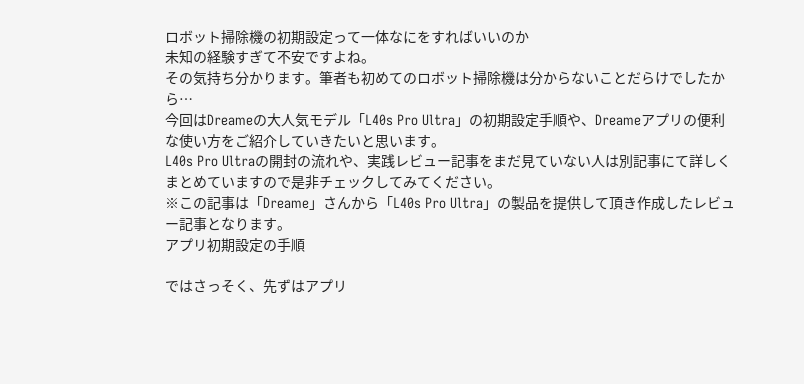ロボット掃除機の初期設定って一体なにをすればいいのか
未知の経験すぎて不安ですよね。
その気持ち分かります。筆者も初めてのロボット掃除機は分からないことだらけでしたから…
今回はDreameの大人気モデル「L40s Pro Ultra」の初期設定手順や、Dreameアプリの便利な使い方をご紹介していきたいと思います。
L40s Pro Ultraの開封の流れや、実践レビュー記事をまだ見ていない人は別記事にて詳しくまとめていますので是非チェックしてみてください。
※この記事は「Dreame」さんから「L40s Pro Ultra」の製品を提供して頂き作成したレビュー記事となります。
アプリ初期設定の手順

ではさっそく、先ずはアプリ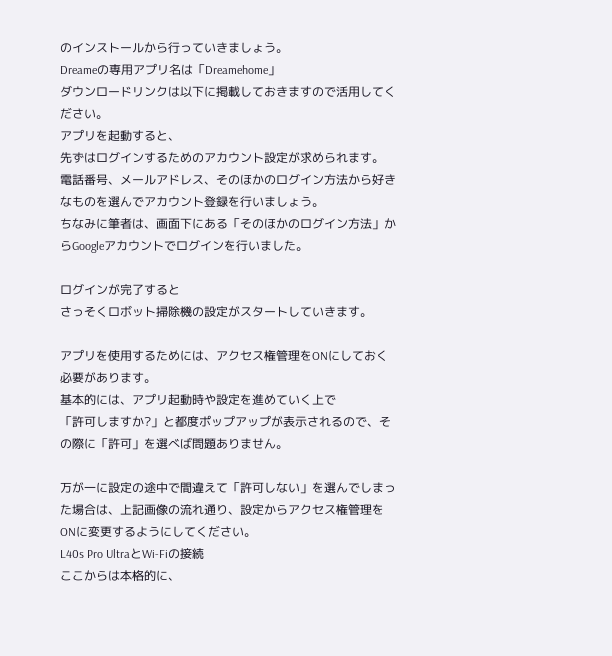のインストールから行っていきましょう。
Dreameの専用アプリ名は「Dreamehome」
ダウンロードリンクは以下に掲載しておきますので活用してください。
アプリを起動すると、
先ずはログインするためのアカウント設定が求められます。
電話番号、メールアドレス、そのほかのログイン方法から好きなものを選んでアカウント登録を行いましょう。
ちなみに筆者は、画面下にある「そのほかのログイン方法」からGoogleアカウントでログインを行いました。

ログインが完了すると
さっそくロボット掃除機の設定がスタートしていきます。

アプリを使用するためには、アクセス権管理をONにしておく必要があります。
基本的には、アプリ起動時や設定を進めていく上で
「許可しますか?」と都度ポップアップが表示されるので、その際に「許可」を選べば問題ありません。

万が一に設定の途中で間違えて「許可しない」を選んでしまった場合は、上記画像の流れ通り、設定からアクセス権管理をONに変更するようにしてください。
L40s Pro UltraとWi-Fiの接続
ここからは本格的に、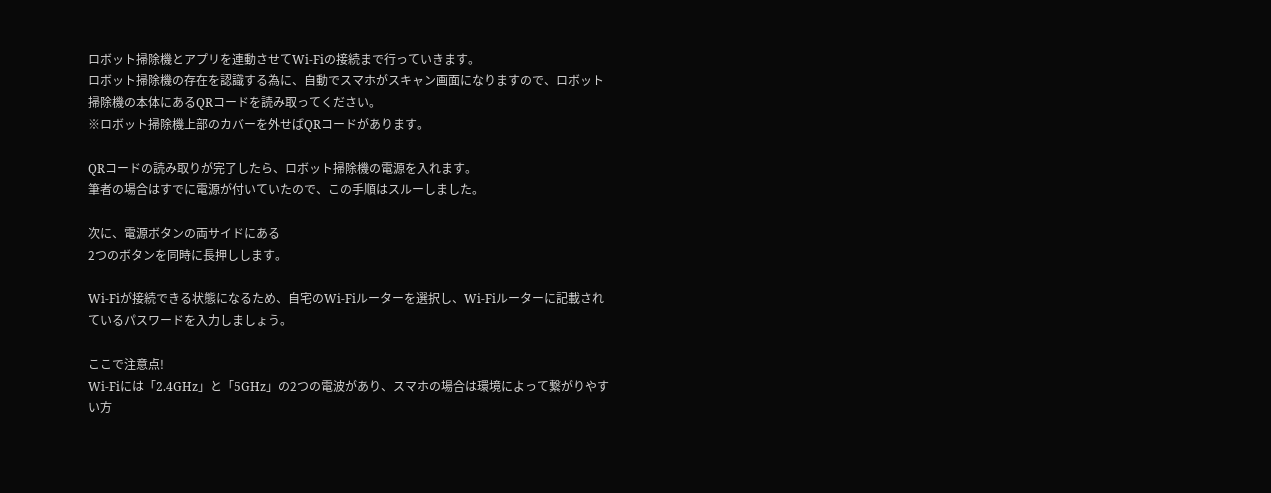ロボット掃除機とアプリを連動させてWi-Fiの接続まで行っていきます。
ロボット掃除機の存在を認識する為に、自動でスマホがスキャン画面になりますので、ロボット掃除機の本体にあるQRコードを読み取ってください。
※ロボット掃除機上部のカバーを外せばQRコードがあります。

QRコードの読み取りが完了したら、ロボット掃除機の電源を入れます。
筆者の場合はすでに電源が付いていたので、この手順はスルーしました。

次に、電源ボタンの両サイドにある
2つのボタンを同時に長押しします。

Wi-Fiが接続できる状態になるため、自宅のWi-Fiルーターを選択し、Wi-Fiルーターに記載されているパスワードを入力しましょう。

ここで注意点!
Wi-Fiには「2.4GHz」と「5GHz」の2つの電波があり、スマホの場合は環境によって繋がりやすい方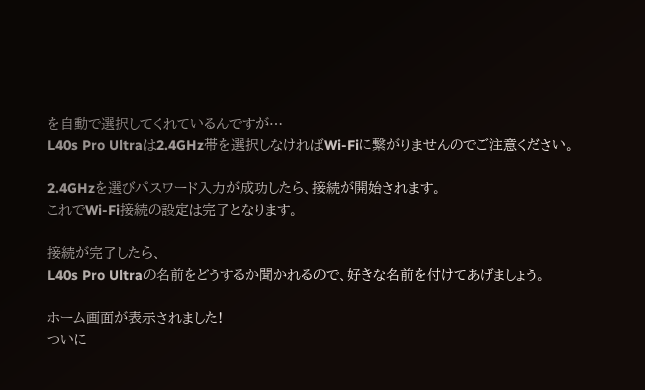を自動で選択してくれているんですが…
L40s Pro Ultraは2.4GHz帯を選択しなければWi-Fiに繋がりませんのでご注意ください。

2.4GHzを選びパスワード入力が成功したら、接続が開始されます。
これでWi-Fi接続の設定は完了となります。

接続が完了したら、
L40s Pro Ultraの名前をどうするか聞かれるので、好きな名前を付けてあげましょう。

ホーム画面が表示されました!
ついに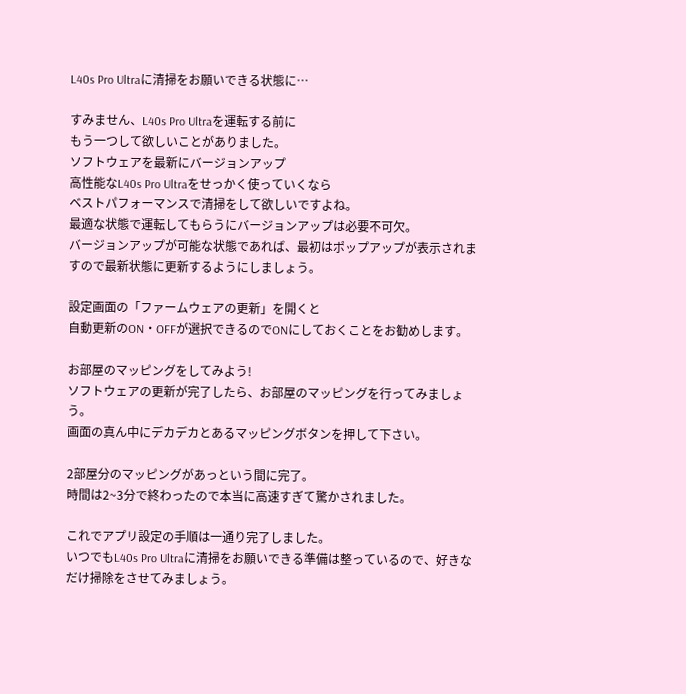L40s Pro Ultraに清掃をお願いできる状態に…

すみません、L40s Pro Ultraを運転する前に
もう一つして欲しいことがありました。
ソフトウェアを最新にバージョンアップ
高性能なL40s Pro Ultraをせっかく使っていくなら
ベストパフォーマンスで清掃をして欲しいですよね。
最適な状態で運転してもらうにバージョンアップは必要不可欠。
バージョンアップが可能な状態であれば、最初はポップアップが表示されますので最新状態に更新するようにしましょう。

設定画面の「ファームウェアの更新」を開くと
自動更新のON・OFFが選択できるのでONにしておくことをお勧めします。

お部屋のマッピングをしてみよう!
ソフトウェアの更新が完了したら、お部屋のマッピングを行ってみましょう。
画面の真ん中にデカデカとあるマッピングボタンを押して下さい。

2部屋分のマッピングがあっという間に完了。
時間は2~3分で終わったので本当に高速すぎて驚かされました。

これでアプリ設定の手順は一通り完了しました。
いつでもL40s Pro Ultraに清掃をお願いできる準備は整っているので、好きなだけ掃除をさせてみましょう。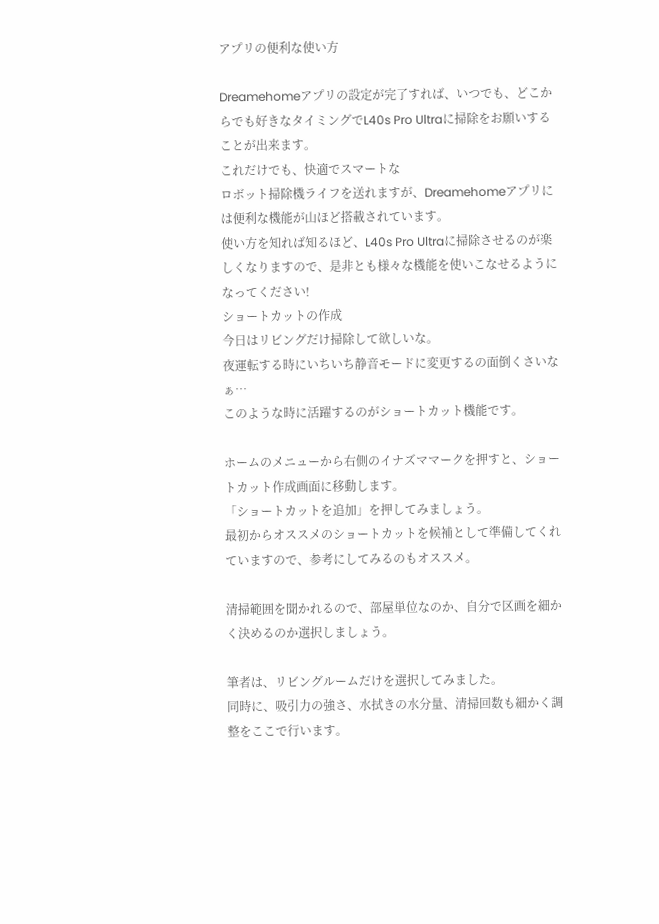アプリの便利な使い方

Dreamehomeアプリの設定が完了すれば、いつでも、どこからでも好きなタイミングでL40s Pro Ultraに掃除をお願いすることが出来ます。
これだけでも、快適でスマートな
ロボット掃除機ライフを送れますが、Dreamehomeアプリには便利な機能が山ほど搭載されています。
使い方を知れば知るほど、L40s Pro Ultraに掃除させるのが楽しくなりますので、是非とも様々な機能を使いこなせるようになってください!
ショートカットの作成
今日はリビングだけ掃除して欲しいな。
夜運転する時にいちいち静音モードに変更するの面倒くさいなぁ…
このような時に活躍するのがショートカット機能です。

ホームのメニューから右側のイナズママークを押すと、ショートカット作成画面に移動します。
「ショートカットを追加」を押してみましょう。
最初からオススメのショートカットを候補として準備してくれていますので、参考にしてみるのもオススメ。

清掃範囲を聞かれるので、部屋単位なのか、自分で区画を細かく決めるのか選択しましょう。

筆者は、リビングルームだけを選択してみました。
同時に、吸引力の強さ、水拭きの水分量、清掃回数も細かく調整をここで行います。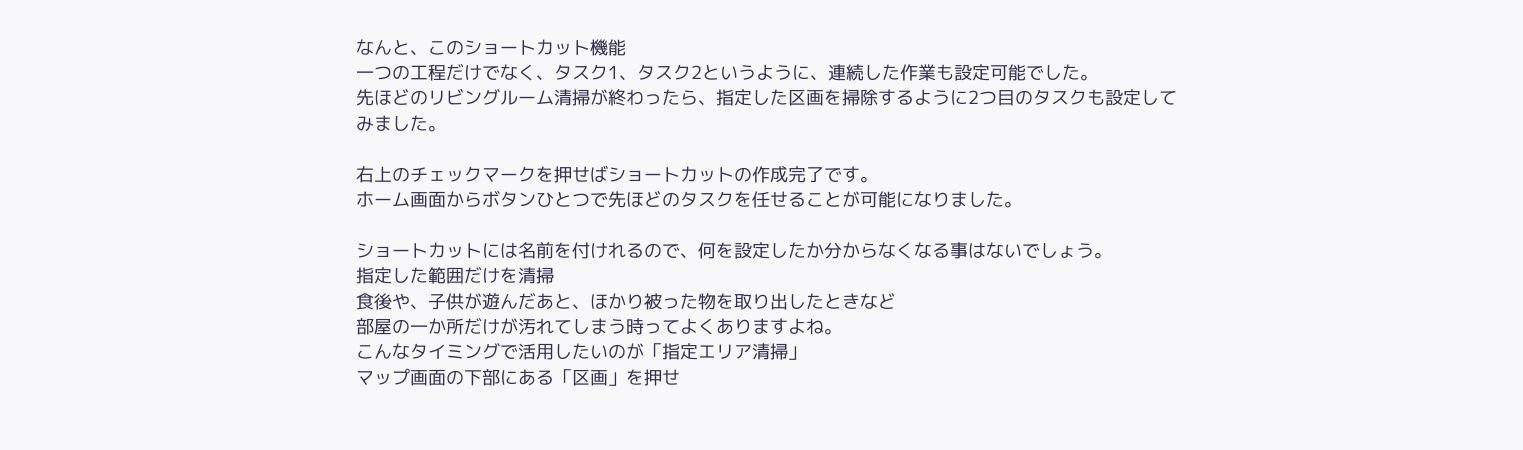なんと、このショートカット機能
一つの工程だけでなく、タスク1、タスク2というように、連続した作業も設定可能でした。
先ほどのリビングルーム清掃が終わったら、指定した区画を掃除するように2つ目のタスクも設定してみました。

右上のチェックマークを押せばショートカットの作成完了です。
ホーム画面からボタンひとつで先ほどのタスクを任せることが可能になりました。

ショートカットには名前を付けれるので、何を設定したか分からなくなる事はないでしょう。
指定した範囲だけを清掃
食後や、子供が遊んだあと、ほかり被った物を取り出したときなど
部屋の一か所だけが汚れてしまう時ってよくありますよね。
こんなタイミングで活用したいのが「指定エリア清掃」
マップ画面の下部にある「区画」を押せ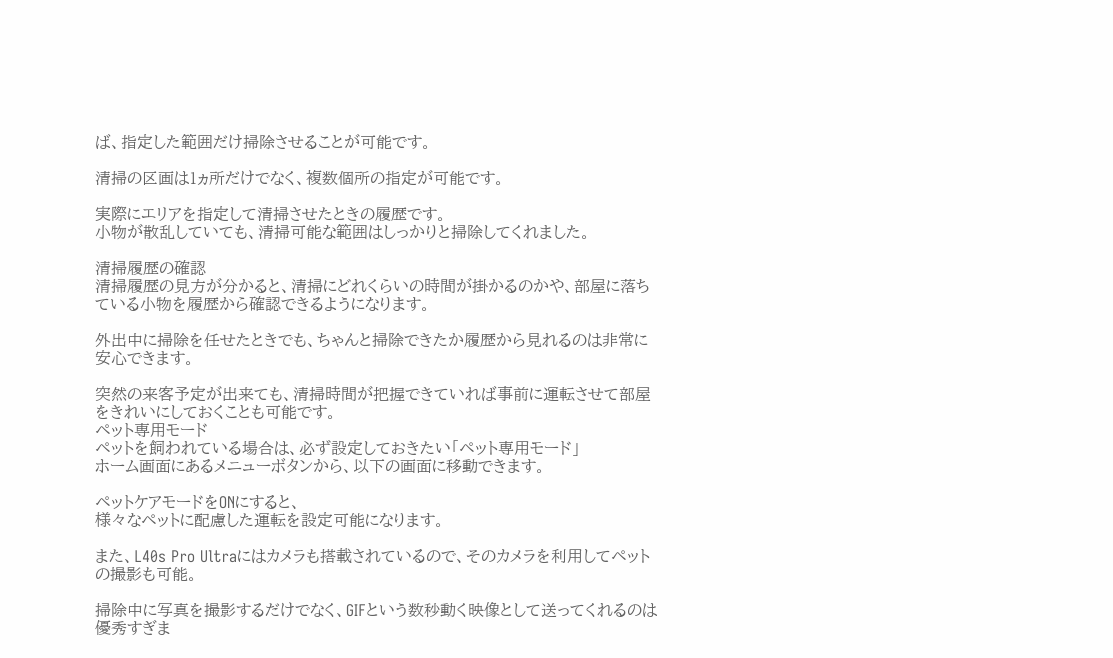ば、指定した範囲だけ掃除させることが可能です。

清掃の区画は1ヵ所だけでなく、複数個所の指定が可能です。

実際にエリアを指定して清掃させたときの履歴です。
小物が散乱していても、清掃可能な範囲はしっかりと掃除してくれました。

清掃履歴の確認
清掃履歴の見方が分かると、清掃にどれくらいの時間が掛かるのかや、部屋に落ちている小物を履歴から確認できるようになります。

外出中に掃除を任せたときでも、ちゃんと掃除できたか履歴から見れるのは非常に安心できます。

突然の来客予定が出来ても、清掃時間が把握できていれば事前に運転させて部屋をきれいにしておくことも可能です。
ペット専用モード
ペットを飼われている場合は、必ず設定しておきたい「ペット専用モード」
ホーム画面にあるメニューボタンから、以下の画面に移動できます。

ペットケアモードをONにすると、
様々なペットに配慮した運転を設定可能になります。

また、L40s Pro Ultraにはカメラも搭載されているので、そのカメラを利用してペットの撮影も可能。

掃除中に写真を撮影するだけでなく、GIFという数秒動く映像として送ってくれるのは優秀すぎま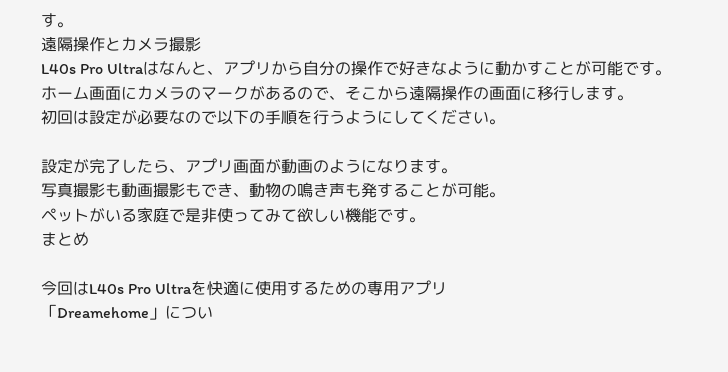す。
遠隔操作とカメラ撮影
L40s Pro Ultraはなんと、アプリから自分の操作で好きなように動かすことが可能です。
ホーム画面にカメラのマークがあるので、そこから遠隔操作の画面に移行します。
初回は設定が必要なので以下の手順を行うようにしてください。

設定が完了したら、アプリ画面が動画のようになります。
写真撮影も動画撮影もでき、動物の鳴き声も発することが可能。
ペットがいる家庭で是非使ってみて欲しい機能です。
まとめ

今回はL40s Pro Ultraを快適に使用するための専用アプリ
「Dreamehome」につい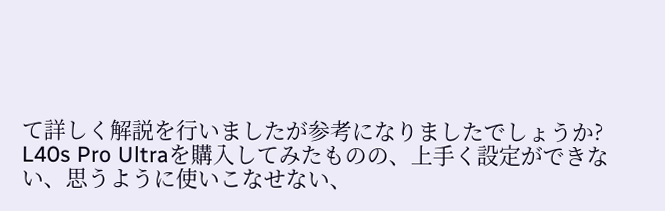て詳しく解説を行いましたが参考になりましたでしょうか?
L40s Pro Ultraを購入してみたものの、上手く設定ができない、思うように使いこなせない、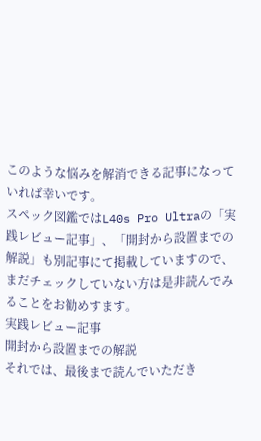このような悩みを解消できる記事になっていれば幸いです。
スペック図鑑ではL40s Pro Ultraの「実践レビュー記事」、「開封から設置までの解説」も別記事にて掲載していますので、まだチェックしていない方は是非読んでみることをお勧めすます。
実践レビュー記事
開封から設置までの解説
それでは、最後まで読んでいただき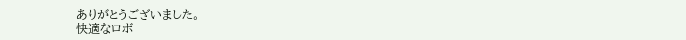ありがとうございました。
快適なロボ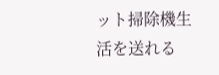ット掃除機生活を送れる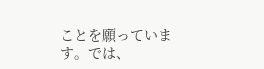ことを願っています。では、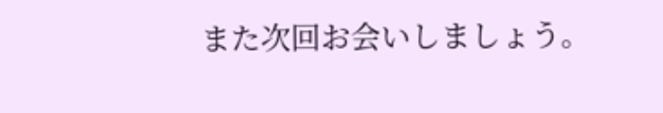また次回お会いしましょう。